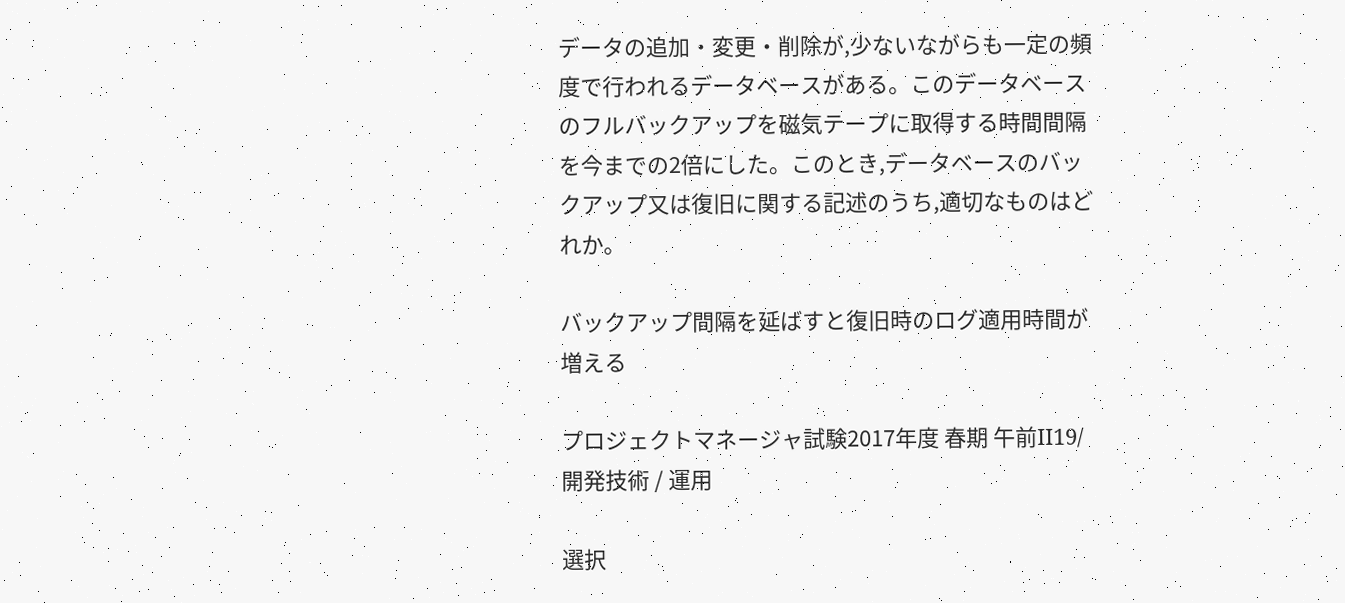データの追加・変更・削除が,少ないながらも一定の頻度で行われるデータベースがある。このデータベースのフルバックアップを磁気テープに取得する時間間隔を今までの2倍にした。このとき,データベースのバックアップ又は復旧に関する記述のうち,適切なものはどれか。

バックアップ間隔を延ばすと復旧時のログ適用時間が増える

プロジェクトマネージャ試験2017年度 春期 午前II19/開発技術 / 運用

選択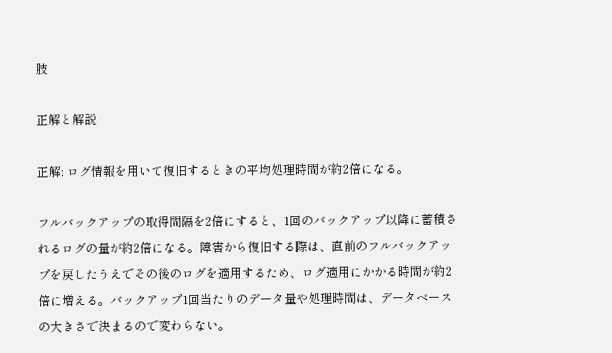肢

正解と解説

正解: ログ情報を用いて復旧するときの平均処理時間が約2倍になる。

フルバックアップの取得間隔を2倍にすると、1回のバックアップ以降に蓄積されるログの量が約2倍になる。障害から復旧する際は、直前のフルバックアップを戻したうえでその後のログを適用するため、ログ適用にかかる時間が約2倍に増える。バックアップ1回当たりのデータ量や処理時間は、データベースの大きさで決まるので変わらない。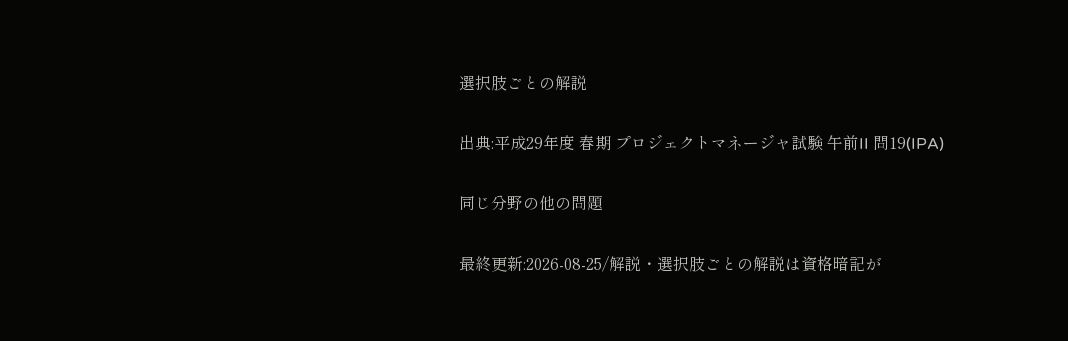選択肢ごとの解説

出典:平成29年度 春期 プロジェクトマネージャ試験 午前II 問19(IPA)

同じ分野の他の問題

最終更新:2026-08-25/解説・選択肢ごとの解説は資格暗記が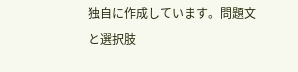独自に作成しています。問題文と選択肢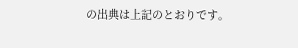の出典は上記のとおりです。